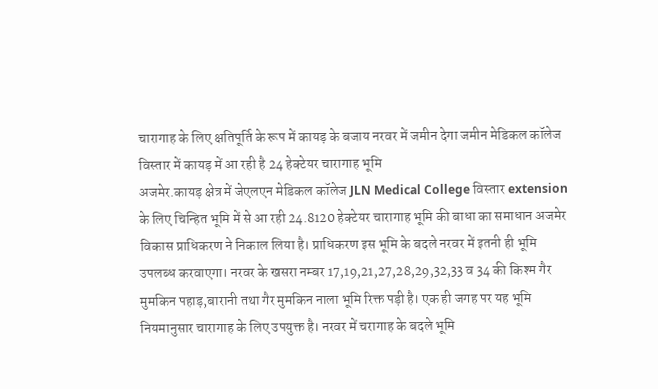चारागाह के लिए क्षतिपूर्ति के रूप में कायड़ के बजाय नरवर में जमीन देगा जमीन मेडिकल कॉलेज विस्तार में कायड़ में आ रही है 24 हेक्टेयर चारागाह भूमि
अजमेर.कायड़ क्षेत्र में जेएलएन मेडिकल कॉलेज JLN Medical College विस्तार extension के लिए चिन्हित भूमि में से आ रही 24.8120 हेक्टेयर चारागाह भूमि की बाधा का समाधान अजमेर विकास प्राधिकरण ने निकाल लिया है। प्राधिकरण इस भूमि के बदले नरवर में इतनी ही भूमि उपलब्ध करवाएगा। नरवर के खसरा नम्बर 17,19,21,27,28,29,32,33 व 34 की किश्म गैर मुमकिन पहाड़,बारानी तथा गैर मुमकिन नाला भूमि रिक्त पड़ी है। एक ही जगह पर यह भूमि नियमानुसार चारागाह के लिए उपयुक्त है। नरवर में चरागाह के बदले भूमि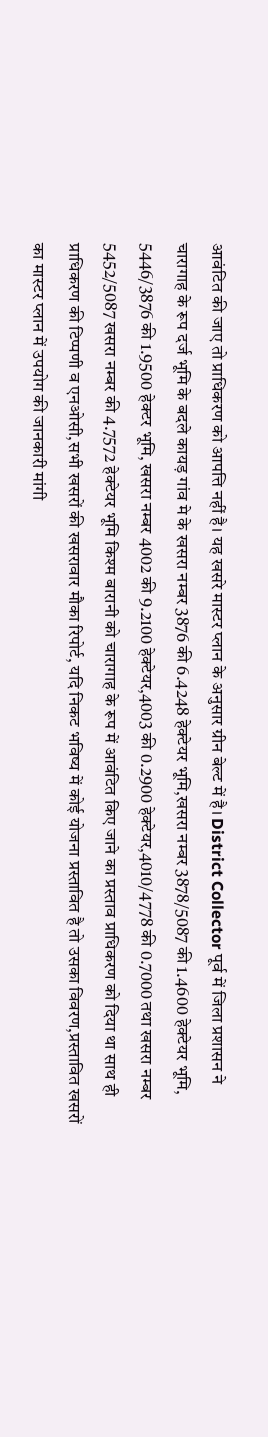आवंटित की जाए तो प्राधिकरण को आपत्ति नहीं है। यह खसरे मास्टर प्लान के अनुसार ग्रीन बेल्ट में है। District Collector पूर्व में जिला प्रशासन ने चारागाह के रूप दर्ज भूमि के बदले कायड़ गांव मे के खसरा नम्बर 3876 की 6.4248 हेक्टेयर भूमि,खसरा नम्बर 3878/5087 की 1.4600 हेक्टेयर भूमि, 5446/3876 की 1.9500 हेक्टर भूमि, खसरा नम्बर 4002 की 9.2100 हेक्टेयर,4003 की 0.2900 हेक्टेयर,4010/4778 की 0.7000 तथा खसरा नम्बर 5452/5087 खसरा नम्बर की 4.7572 हेक्टेयर भूमि किश्म बारानी को चारागाह के रूप में आवंटित किए जाने का प्रस्ताव प्राधिकरण को दिया था साथ ही प्राधिकरण की टिप्पणी व एनओसी,सभी खसरों की खसरावार मौका रिपोर्ट, यदि निकट भविष्य में कोई योजना प्रस्तावित है तो उसका विवरण,प्रस्तावित खसरों का मास्टर प्लान में उपयोग की जानकारी मांगी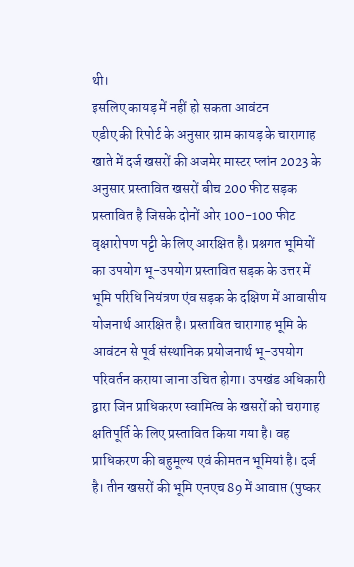थी।
इसलिए कायड़ में नहीं हो सकता आवंटन
एडीए की रिपोर्ट के अनुसार ग्राम कायड़ के चारागाह खाते में दर्ज खसरों की अजमेर मास्टर प्लांन 2023 के अनुसार प्रस्तावित खसरों बीच 200 फीट सड़क प्रस्तावित है जिसके दोनों ओर 100-100 फीट वृक्षारोपण पट्टी के लिए आरक्षित है। प्रश्नगत भूमियों का उपयोग भू-उपयोग प्रस्तावित सड़क के उत्तर में भूमि परिधि नियंत्रण एंव सड़क के दक्षिण में आवासीय योजनार्थ आरक्षित है। प्रस्तावित चारागाह भूमि के आवंटन से पूर्व संस्थानिक प्रयोजनार्थ भू-उपयोग परिवर्तन कराया जाना उचित होगा। उपखंड अधिकारी द्वारा जिन प्राधिकरण स्वामित्व के खसरों को चरागाह क्षतिपूर्ति के लिए प्रस्तावित किया गया है। वह प्राधिकरण की बहुमूल्य एवं कीमतन भूमियां है। दर्ज है। तीन खसरों की भूमि एनएच 89 में आवाप्त (पुष्कर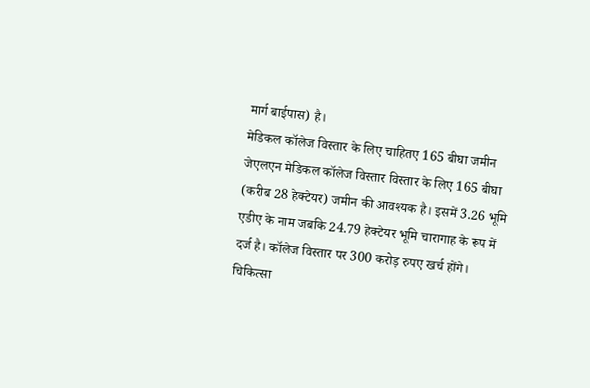मार्ग बाईपास) है।
मेडिकल कॉलेज विस्तार के लिए चाहितए 165 बीघा जमीन
जेएलएन मेडिकल कॉलेज विस्तार विस्तार के लिए 165 बीघा (करीब 28 हेक्टेयर) जमीन की आवश्यक है। इसमें 3.26 भूमि एडीए के नाम जबकि 24.79 हेक्टेयर भूमि चारागाह के रूप में दर्ज है। कॉलेज विस्तार पर 300 करोड़ रुपए खर्च होंगे। चिकित्सा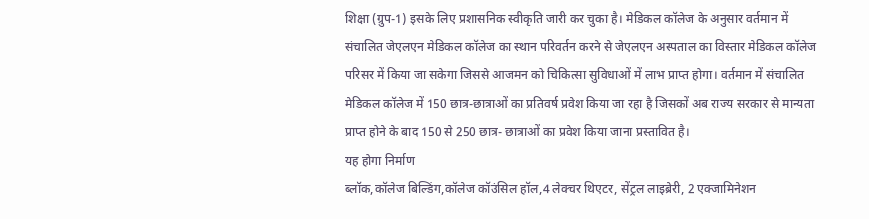शिक्षा (ग्रुप-1) इसके लिए प्रशासनिक स्वीकृति जारी कर चुका है। मेडिकल कॉलेज के अनुसार वर्तमान में संचालित जेएलएन मेडिकल कॉलेज का स्थान परिवर्तन करने से जेएलएन अस्पताल का विस्तार मेडिकल कॉलेज परिसर में किया जा सकेगा जिससे आजमन को चिकित्सा सुविधाओं में लाभ प्राप्त होगा। वर्तमान में संचालित मेडिकल कॉलेज में 150 छात्र-छात्राओं का प्रतिवर्ष प्रवेश किया जा रहा है जिसकों अब राज्य सरकार से मान्यता प्राप्त होने के बाद 150 से 250 छात्र- छात्राओं का प्रवेश किया जाना प्रस्तावित है।
यह होगा निर्माण
ब्लॉक,कॉलेज बिल्डिंग,कॉलेज कॉउंसिल हॉल,4 लेक्चर थिएटर, सेंट्रल लाइब्रेरी, 2 एक्जामिनेशन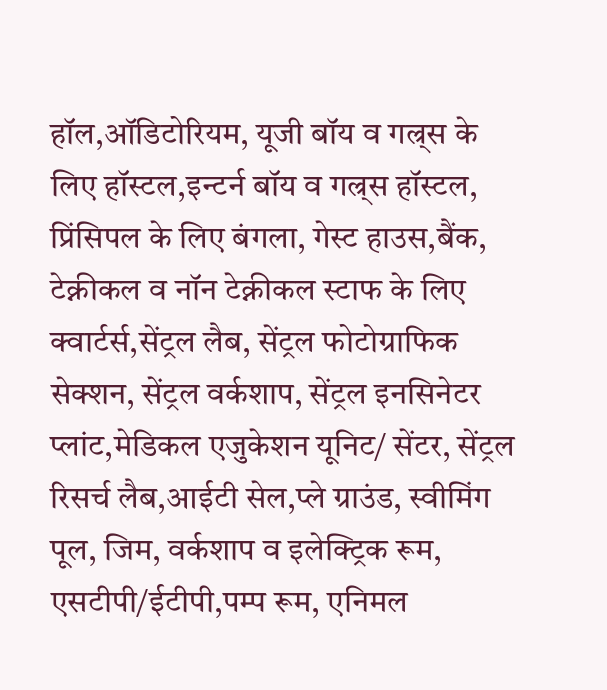हॉल,ऑडिटोरियम, यूजी बॉय व गल्र्स के लिए हॉस्टल,इन्टर्न बॉय व गल्र्स हॉस्टल, प्रिंसिपल के लिए बंगला, गेस्ट हाउस,बैंक, टेक्नीकल व नॉन टेक्नीकल स्टाफ के लिए क्वार्टर्स,सेंट्रल लैब, सेंट्रल फोटोग्राफिक सेक्शन, सेंट्रल वर्कशाप, सेंट्रल इनसिनेटर प्लांट,मेडिकल एजुकेशन यूनिट/ सेंटर, सेंट्रल रिसर्च लैब,आईटी सेल,प्ले ग्राउंड, स्वीमिंग पूल, जिम, वर्कशाप व इलेक्ट्रिक रूम, एसटीपी/ईटीपी,पम्प रूम, एनिमल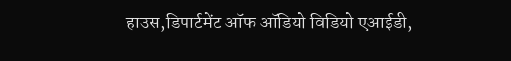हाउस,डिपार्टमेंट ऑफ ऑडियो विडियो एआईडी,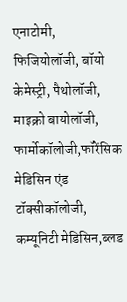एनाटोमी, फिजियोलॉजी, बॉयो केमेस्ट्री, पैथोलॉजी, माइक्रो बायोलॉजी, फार्मोकॉलोजी,फॉरेंसिक मेडिसिन एंड टॉक्सीकॉलोजी, कम्यूनिटी मेडिसिन,ब्लड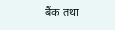बैंक तथा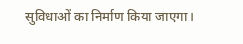सुविधाओं का निर्माण किया जाएगा।